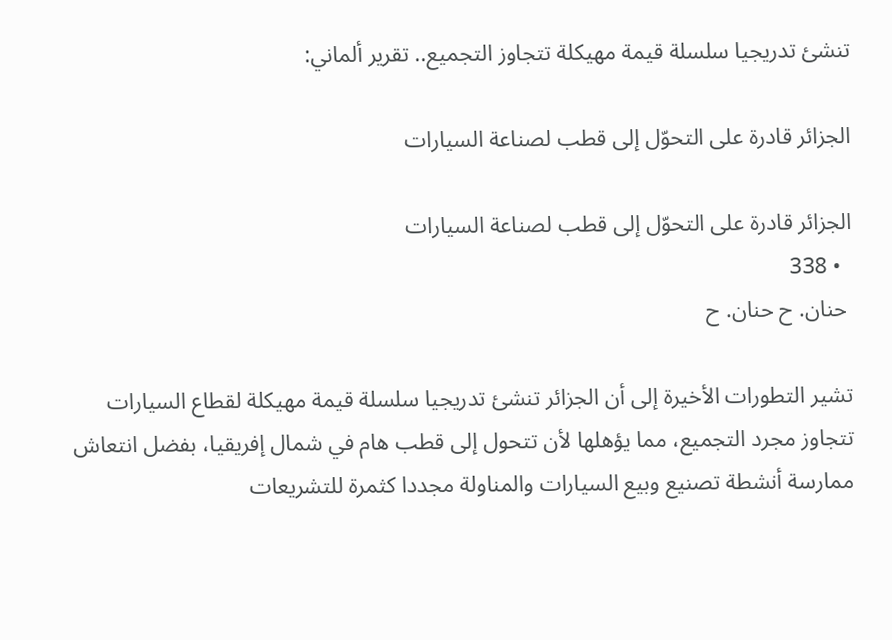تنشئ تدريجيا سلسلة قيمة مهيكلة تتجاوز التجميع.. تقرير ألماني:

الجزائر قادرة على التحوّل إلى قطب لصناعة السيارات

الجزائر قادرة على التحوّل إلى قطب لصناعة السيارات
  • 338
 حنان. ح حنان. ح

تشير التطورات الأخيرة إلى أن الجزائر تنشئ تدريجيا سلسلة قيمة مهيكلة لقطاع السيارات تتجاوز مجرد التجميع، مما يؤهلها لأن تتحول إلى قطب هام في شمال إفريقيا، بفضل انتعاش ممارسة أنشطة تصنيع وبيع السيارات والمناولة مجددا كثمرة للتشريعات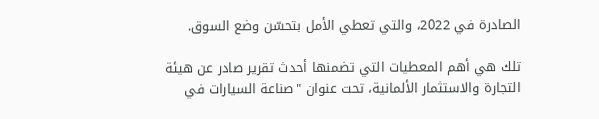الصادرة في 2022، والتي تعطي الأمل بتحسّن وضع السوق.

تلك هي أهم المعطيات التي تضمنها أحدث تقرير صادر عن هيئة التجارة والاستثمار الألمانية، تحت عنوان "صناعة السيارات في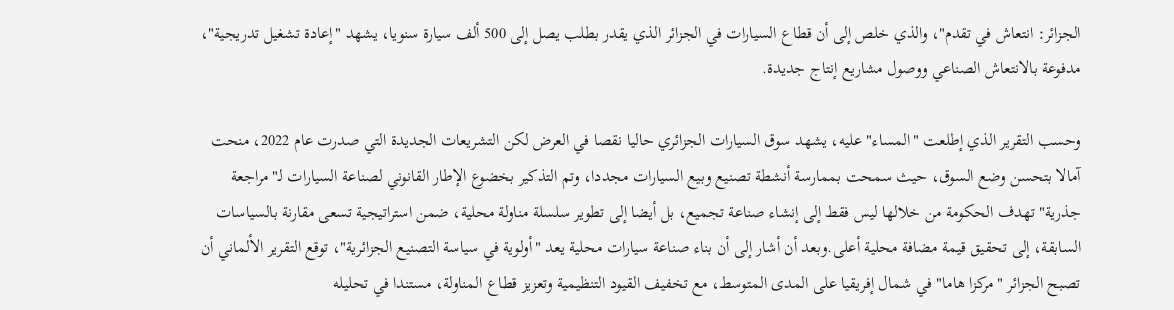الجزائر: انتعاش في تقدم"، والذي خلص إلى أن قطاع السيارات في الجزائر الذي يقدر بطلب يصل إلى 500 ألف سيارة سنويا، يشهد "إعادة تشغيل تدريجية"، مدفوعة بالانتعاش الصناعي ووصول مشاريع إنتاج جديدة.

وحسب التقرير الذي إطلعت "المساء" عليه، يشهد سوق السيارات الجزائري حاليا نقصا في العرض لكن التشريعات الجديدة التي صدرت عام 2022، منحت آمالا بتحسن وضع السوق، حيث سمحت بممارسة أنشطة تصنيع وبيع السيارات مجددا، وتم التذكير بخضوع الإطار القانوني لصناعة السيارات لـ"مراجعة جذرية" تهدف الحكومة من خلالها ليس فقط إلى إنشاء صناعة تجميع، بل أيضا إلى تطوير سلسلة مناولة محلية، ضمن استراتيجية تسعى مقارنة بالسياسات السابقة، إلى تحقيق قيمة مضافة محلية أعلى.وبعد أن أشار إلى أن بناء صناعة سيارات محلية يعد "أولوية في سياسة التصنيع الجزائرية"، توقع التقرير الألماني أن تصبح الجزائر "مركزا هاما" في شمال إفريقيا على المدى المتوسط، مع تخفيف القيود التنظيمية وتعزيز قطاع المناولة، مستندا في تحليله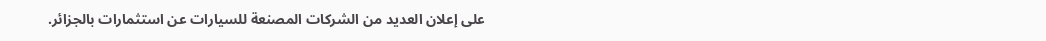على إعلان العديد من الشركات المصنعة للسيارات عن استثمارات بالجزائر.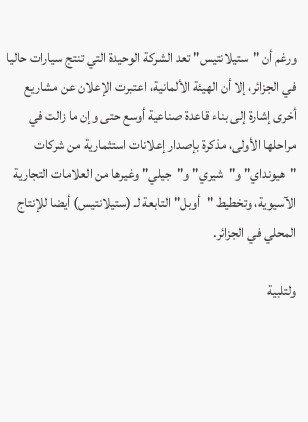ورغم أن "ستيلانتيس" تعد الشركة الوحيدة التي تنتج سيارات حاليا في الجزائر، إلا أن الهيئة الألمانية، اعتبرت الإعلان عن مشاريع أخرى إشارة إلى بناء قاعدة صناعية أوسع حتى وإن ما زالت في مراحلها الأولى، مذكرة بإصدار إعلانات استثمارية من شركات "هيونداي" و"شيري" و"جيلي" وغيرها من العلامات التجارية الآسيوية، وتخطيط "أوبل" التابعة لـ (ستيلانتيس) أيضا للإنتاج المحلي في الجزائر.

ولتلبية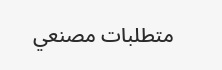متطلبات مصنعي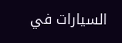السيارات في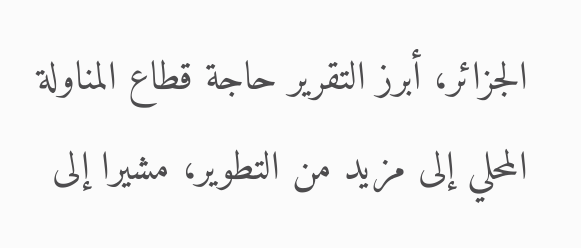الجزائر، أبرز التقرير حاجة قطاع المناولة المحلي إلى مزيد من التطوير، مشيرا إلى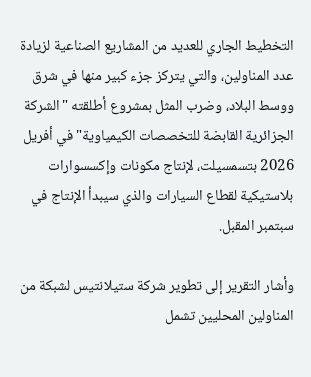التخطيط الجاري للعديد من المشاريع الصناعية لزيادة عدد المناولين، والتي يتركز جزء كبير منها في شرق ووسط البلاد، وضرب المثل بمشروع أطلقته "الشركة الجزائرية القابضة للتخصصات الكيمياوية" في أفريل 2026 بتسمسيلت، لإنتاج مكونات وإكسسوارات بلاستيكية لقطاع السيارات والذي سيبدأ الإنتاج في سبتمبر المقبل.

وأشار التقرير إلى تطوير شركة ستيلانتيس لشبكة من المناولين المحليين تشمل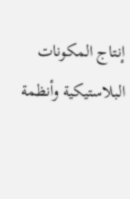إنتاج المكونات البلاستيكية وأنظمة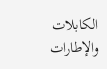الكابلات والإطارات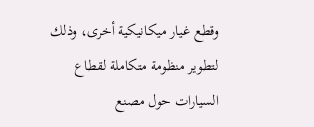وقطع غيار ميكانيكية أخرى، وذلك لتطوير منظومة متكاملة لقطاع السيارات حول مصنع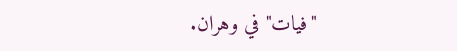"فيات" في وهران.